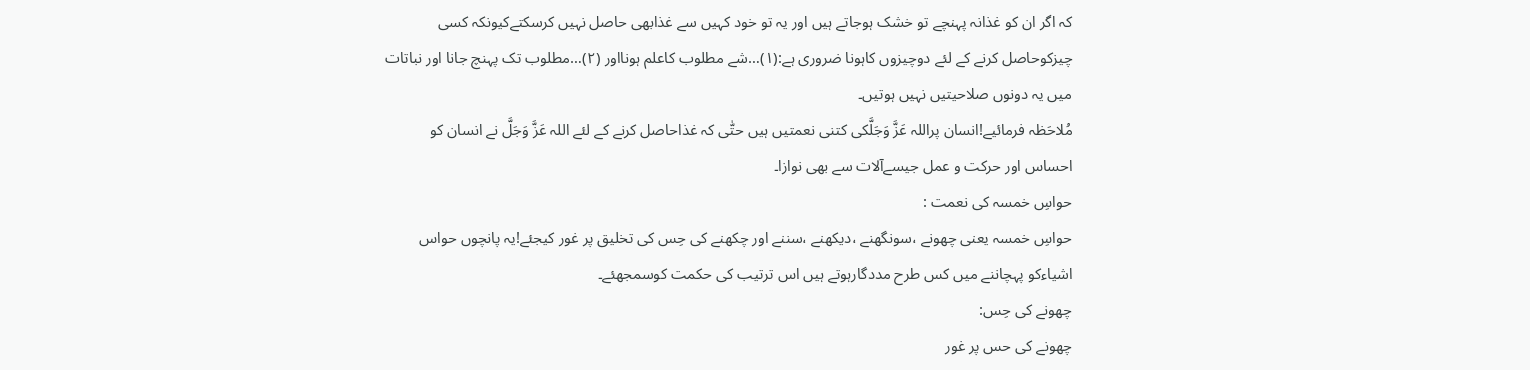کہ اگر ان کو غذانہ پہنچے تو خشک ہوجاتے ہیں اور یہ تو خود کہیں سے غذابھی حاصل نہیں کرسکتےکیونکہ کسی چیزکوحاصل کرنے کے لئے دوچیزوں کاہونا ضروری ہے:(۱)…شے مطلوب کاعلم ہونااور (۲)…مطلوب تک پہنچ جانا اور نباتات میں یہ دونوں صلاحیتیں نہیں ہوتیں۔
مُلاحَظہ فرمائیے!انسان پراللہ عَزَّ وَجَلَّکی کتنی نعمتیں ہیں حتّٰی کہ غذاحاصل کرنے کے لئے اللہ عَزَّ وَجَلَّ نے انسان کو احساس اور حرکت و عمل جیسےآلات سے بھی نوازا۔
حواسِ خمسہ کی نعمت :
حواسِ خمسہ یعنی چھونے ،سونگھنے ،دیکھنے ،سننے اور چکھنے کی حِس کی تخلیق پر غور کیجئے!یہ پانچوں حواس اشیاءکو پہچاننے میں کس طرح مددگارہوتے ہیں اس ترتیب کی حکمت کوسمجھئے۔
چھونے کی حِس:
چھونے کی حس پر غور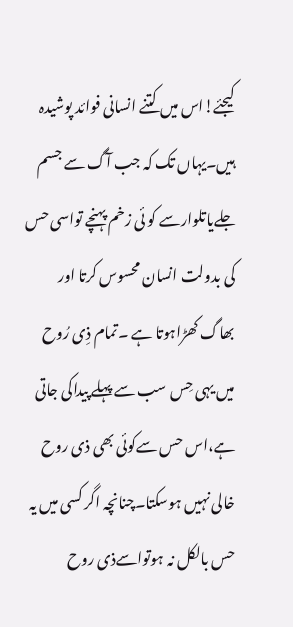کیجئے!اس میں کتنے انسانی فوائد پوشیدہ ہیں۔یہاں تک کہ جب آگ سے جسم جلےیاتلوارسے کو ئی زخم پہنچے تواسی حس کی بدولت انسان محسوس کرتا اور بھاگ کھڑاہوتا ہے ۔تمام ذِی رُوح میں یہی حِس سب سے پہلے پیداکی جاتی ہے،اس حس سےکوئی بھی ذی روح خالی نہیں ہوسکتا۔چنانچہ اگر کسی میں یہ حس بالکل نہ ہوتواسےذی روح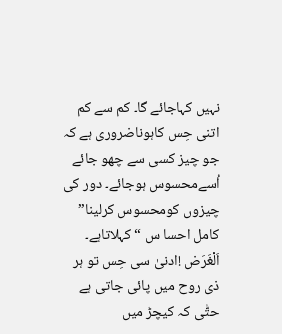نہیں کہاجائے گا۔ کم سے کم اتنی حِس کاہوناضروری ہے کہ جو چیز کسی سے چھو جائے اُسےمحسوس ہوجائے۔ دور کی چیزوں کومحسوس کرلینا” کامل احسا س “کہلاتاہے۔
اَلْغَرَض !ادنیٰ سی حِس تو ہر ذی روح میں پائی جاتی ہے حتّٰی کہ کیچڑ میں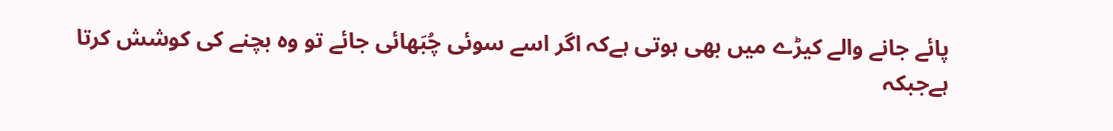پائے جانے والے کیڑے میں بھی ہوتی ہےکہ اگر اسے سوئی چُبَھائی جائے تو وہ بچنے کی کوشش کرتا ہےجبکہ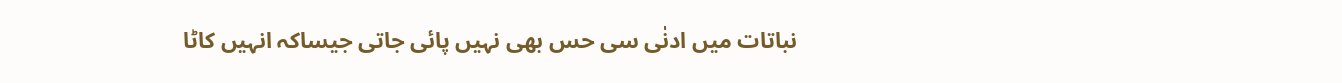نباتات میں ادنٰی سی حس بھی نہیں پائی جاتی جیساکہ انہیں کاٹا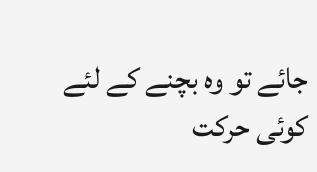جائے تو وہ بچنے کے لئے کوئی حرکت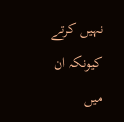نہیں کرتے کیونکہ ان میں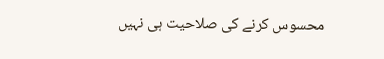محسوس کرنے کی صلاحیت ہی نہیں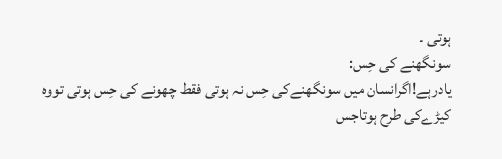ہوتی ۔
سونگھنے کی حِس:
یادرہے!اگرانسان میں سونگھنےکی حِس نہ ہوتی فقط چھونے کی حِس ہوتی تووہ کیڑےکی طرح ہوتاجس